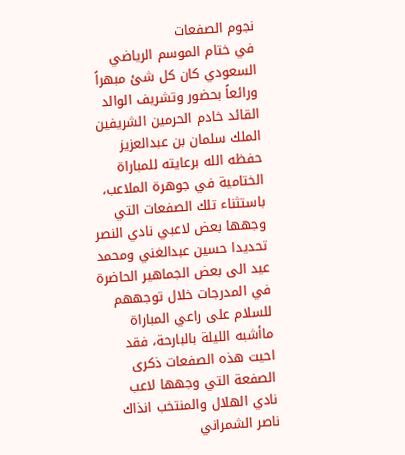نجوم الصفعات
في ختام الموسم الرياضي السعودي كان كل شئ مبهراً ورائعاً بحضور وتشريف الوالد القائد خادم الحرمين الشريفين الملك سلمان بن عبدالعزيز حفظه الله برعايته للمباراة الختامية في جوهرة الملاعب، باستثناء تلك الصفعات التي وجهها بعض لاعبي نادي النصر تحديدا حسين عبدالغني ومحمد عيد الى بعض الجماهير الحاضرة في المدرجات خلال توجههم للسلام على راعي المباراة
ماأشبه الليلة بالبارحة، فقد احيت هذه الصفعات ذكرى الصفعة التي وجهها لاعب نادي الهلال والمنتخب انذاك ناصر الشمراني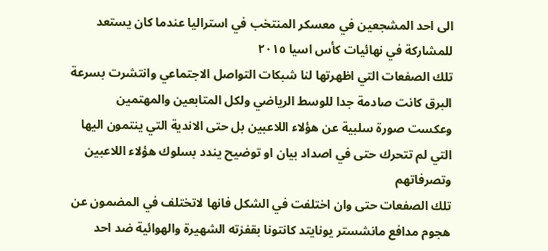الى احد المشجعين في معسكر المنتخب في استراليا عندما كان يستعد للمشاركة في نهائيات كأس اسيا ٢٠١٥
تلك الصفعات التي اظهرتها لنا شبكات التواصل الاجتماعي وانتشرت بسرعة البرق كانت صادمة جدا للوسط الرياضي ولكل المتابعين والمهتمين وعكست صورة سلبية عن هؤلاء اللاعبين بل حتى الاندية التي ينتمون اليها التي لم تتحرك حتى في اصداد بيان او توضيح يندد بسلوك هؤلاء اللاعبين وتصرفاتهم
تلك الصفعات حتى وان اختلفت في الشكل فانها لاتختلف في المضمون عن هجوم مدافع مانشستر يونايتد كانتونا بقفزته الشهيرة والهوائية ضد احد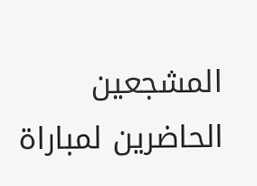المشجعين الحاضرين لمباراة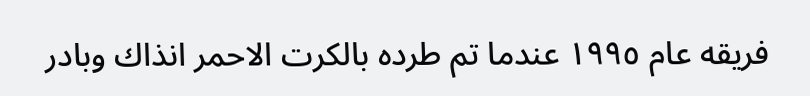فريقه عام ١٩٩٥ عندما تم طرده بالكرت الاحمر انذاك وبادر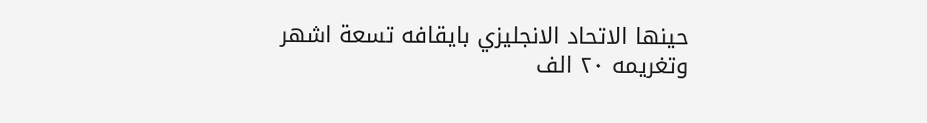حينها الاتحاد الانجليزي بايقافه تسعة اشهر وتغريمه ٢٠ الف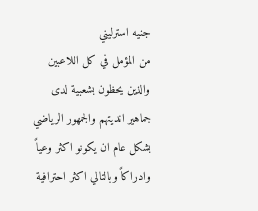جنيه استرليني
من المؤمل في كل اللاعبين والذين يحظون بشعبية لدى جماهير انديتهم والجمهور الرياضي بشكل عام ان يكونو اكثر وعياً وادراكاً وبالتالي اكثر احترافية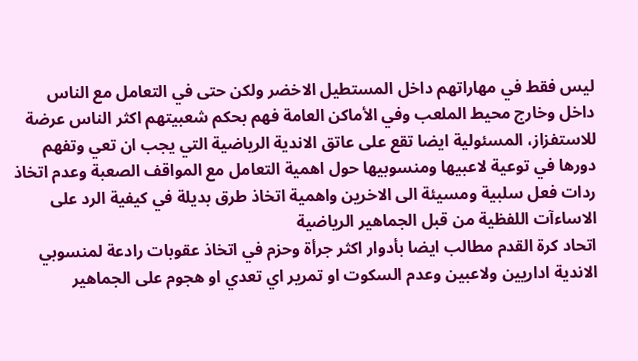ليس فقط في مهاراتهم داخل المستطيل الاخضر ولكن حتى في التعامل مع الناس داخل وخارج محيط الملعب وفي الأماكن العامة فهم بحكم شعبيتهم اكثر الناس عرضة للاستفزاز، المسئولية ايضا تقع على عاتق الاندية الرياضية التي يجب ان تعي وتفهم دورها في توعية لاعبيها ومنسوبيها حول اهمية التعامل مع المواقف الصعبة وعدم اتخاذ ردات فعل سلبية ومسيئة الى الاخرين واهمية اتخاذ طرق بديلة في كيفية الرد على الاساءآت اللفظية من قبل الجماهير الرياضية
اتحاد كرة القدم مطالب ايضا بأدوار اكثر جرأة وحزم في اتخاذ عقوبات رادعة لمنسوبي الاندية اداريين ولاعبين وعدم السكوت او تمرير اي تعدي او هجوم على الجماهير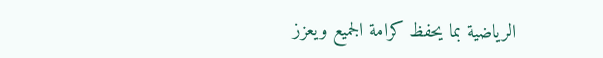الرياضية بما يحفظ كرامة الجميع ويعزز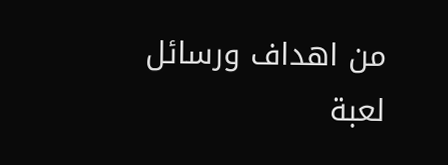من اهداف ورسائل لعبة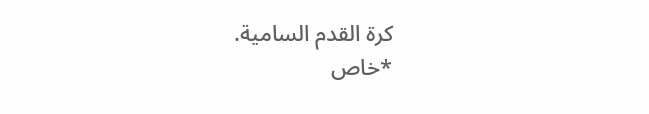كرة القدم السامية.
*خاص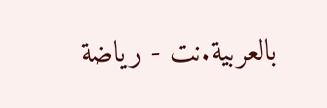بالعربية.نت - رياضة